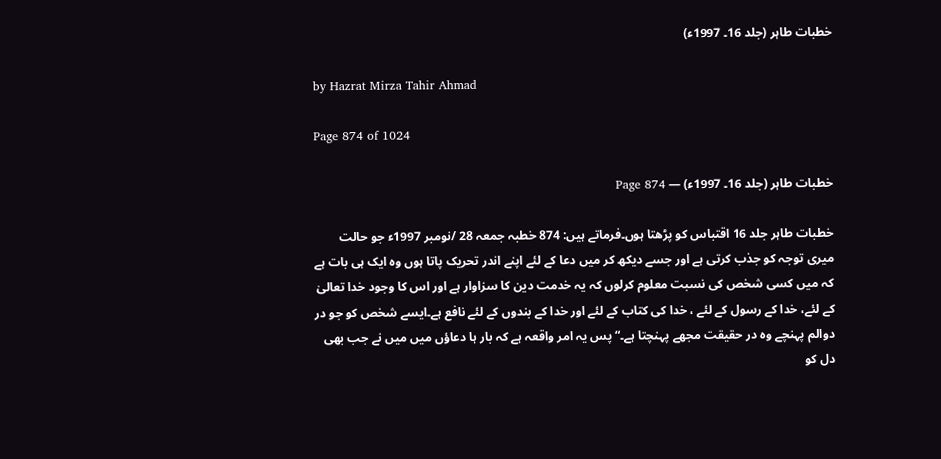خطبات طاہر (جلد 16۔ 1997ء)

by Hazrat Mirza Tahir Ahmad

Page 874 of 1024

خطبات طاہر (جلد 16۔ 1997ء) — Page 874

خطبات طاہر جلد 16 اقتباس کو پڑھتا ہوں۔فرماتے ہیں: 874 خطبہ جمعہ 28 /نومبر 1997ء جو حالت میری توجہ کو جذب کرتی ہے اور جسے دیکھ کر میں دعا کے لئے اپنے اندر تحریک پاتا ہوں وہ ایک ہی بات ہے کہ میں کسی شخص کی نسبت معلوم کرلوں کہ یہ خدمت دین کا سزاوار ہے اور اس کا وجود خدا تعالیٰ کے لئے، خدا کے رسول کے لئے ، خدا کی کتاب کے لئے اور خدا کے بندوں کے لئے نافع ہے۔ایسے شخص کو جو در دوالم پہنچے وہ در حقیقت مجھے پہنچتا ہے۔“ پس یہ امر واقعہ ہے کہ بار ہا دعاؤں میں میں نے جب بھی دل کو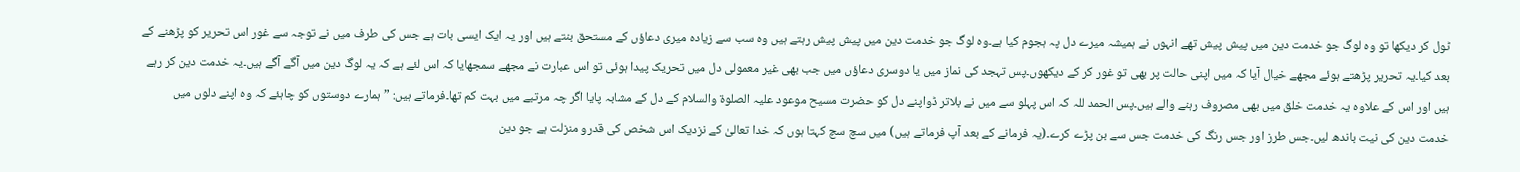ٹول کر دیکھا تو وہ لوگ جو خدمت دین میں پیش پیش تھے انہوں نے ہمیشہ میرے دل پہ ہجوم کیا ہے۔وہ لوگ جو خدمت دین میں پیش پیش رہتے ہیں وہ سب سے زیادہ میری دعاؤں کے مستحق بنتے ہیں اور یہ ایک ایسی بات ہے جس کی طرف میں نے توجہ سے غور اس تحریر کو پڑھنے کے بعد کیا۔یہ تحریر پڑھتے ہوئے مجھے خیال آیا کہ میں اپنی حالت پر بھی تو غور کر کے دیکھوں۔پس تہجد کی نماز میں یا دوسری دعاؤں میں جب بھی غیر معمولی دل میں تحریک پیدا ہوئی تو اس عبارت نے مجھے سمجھایا کہ اس لئے ہے کہ یہ لوگ دین میں آگے آگے ہیں۔یہ خدمت دین کر رہے ہیں اور اس کے علاوہ یہ خدمت خلق میں بھی مصروف رہنے والے ہیں۔پس الحمد للہ کہ اس پہلو سے میں نے بلاتر ڈواپنے دل کو حضرت مسیح موعود علیہ الصلوۃ والسلام کے دل کے مشابہ پایا اگر چہ مرتبے میں بہت کم تھا۔فرماتے ہیں: ”ہمارے دوستوں کو چاہئے کہ وہ اپنے دلوں میں خدمت دین کی نیت باندھ لیں۔جس طرز اور جس رنگ کی خدمت جس سے بن پڑے کرے۔(یہ فرمانے کے بعد آپ فرماتے ہیں) میں سچ سچ کہتا ہوں کہ خدا تعالیٰ کے نزدیک اس شخص کی قدرو منزلت ہے جو دین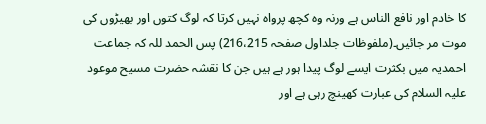کا خادم اور نافع الناس ہے ورنہ وہ کچھ پرواہ نہیں کرتا کہ لوگ کتوں اور بھیڑوں کی موت مر جائیں۔(ملفوظات جلداول صفحہ 216،215) پس الحمد للہ کہ جماعت احمدیہ میں بکثرت ایسے لوگ پیدا ہور ہے ہیں جن کا نقشہ حضرت مسیح موعود علیہ السلام کی عبارت کھینچ رہی ہے اور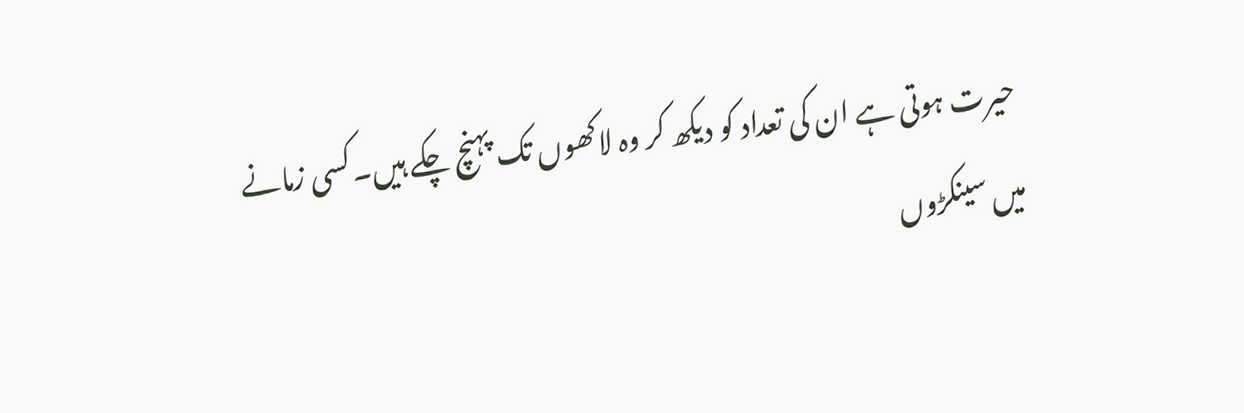حیرت ہوتی ہے ان کی تعداد کو دیکھ کر وہ لاکھوں تک پہنچ چکے ہیں۔کسی زمانے میں سینکڑوں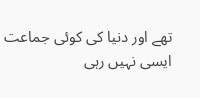تھے اور دنیا کی کوئی جماعت ایسی نہیں رہی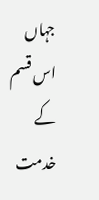جہاں اس قسم کے خدمت